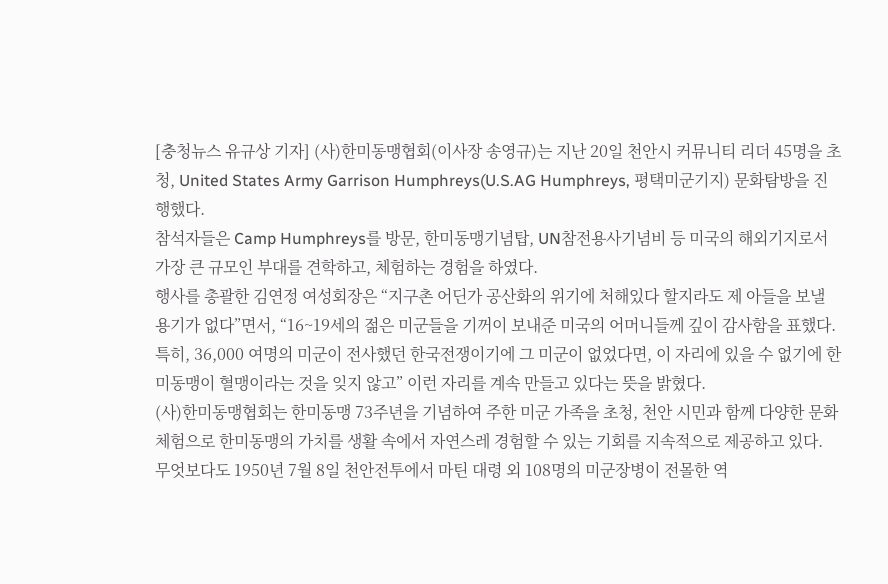[충청뉴스 유규상 기자] (사)한미동맹협회(이사장 송영규)는 지난 20일 천안시 커뮤니티 리더 45명을 초청, United States Army Garrison Humphreys(U.S.AG Humphreys, 평택미군기지) 문화탐방을 진행했다.
참석자들은 Camp Humphreys를 방문, 한미동맹기념탑, UN참전용사기념비 등 미국의 해외기지로서 가장 큰 규모인 부대를 견학하고, 체험하는 경험을 하였다.
행사를 총괄한 김연정 여성회장은 “지구촌 어딘가 공산화의 위기에 처해있다 할지라도 제 아들을 보낼 용기가 없다”면서, “16~19세의 젊은 미군들을 기꺼이 보내준 미국의 어머니들께 깊이 감사함을 표했다.
특히, 36,000 여명의 미군이 전사했던 한국전쟁이기에 그 미군이 없었다면, 이 자리에 있을 수 없기에 한미동맹이 혈맹이라는 것을 잊지 않고” 이런 자리를 계속 만들고 있다는 뜻을 밝혔다.
(사)한미동맹협회는 한미동맹 73주년을 기념하여 주한 미군 가족을 초청, 천안 시민과 함께 다양한 문화체험으로 한미동맹의 가치를 생활 속에서 자연스레 경험할 수 있는 기회를 지속적으로 제공하고 있다.
무엇보다도 1950년 7월 8일 천안전투에서 마틴 대령 외 108명의 미군장병이 전몰한 역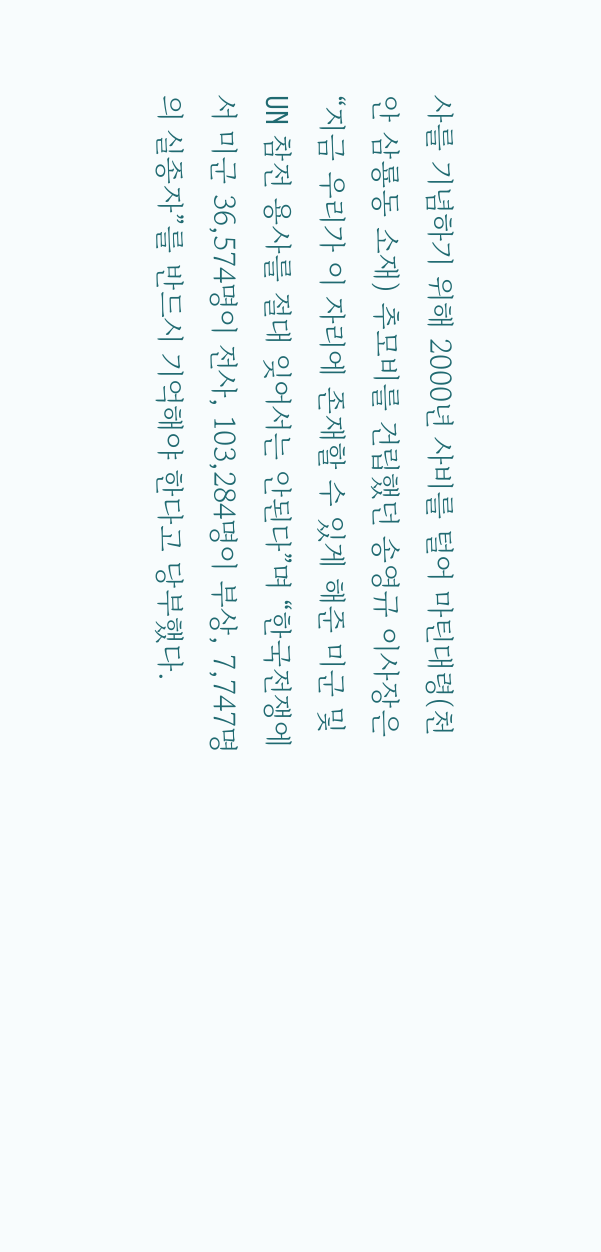사를 기념하기 위해 2000년 사비를 털어 마틴대령(천안 삼룡동 소재) 추모비를 건립했던 송영규 이사장은 “지금 우리가 이 자리에 존재할 수 있게 해준 미군 및 UN 참전 용사를 절대 잊어서는 안된다”며 “한국전쟁에서 미군 36,574명이 전사, 103,284명이 부상, 7,747명의 실종자”를 반드시 기억해야 한다고 당부했다.